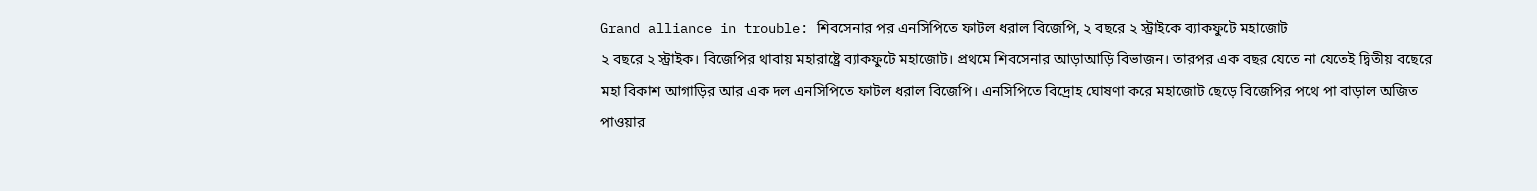Grand alliance in trouble: শিবসেনার পর এনসিপিতে ফাটল ধরাল বিজেপি, ২ বছরে ২ স্ট্রাইকে ব্যাকফুটে মহাজোট
২ বছরে ২ স্ট্রাইক। বিজেপির থাবায় মহারাষ্ট্রে ব্যাকফুটে মহাজোট। প্রথমে শিবসেনার আড়াআড়ি বিভাজন। তারপর এক বছর যেতে না যেতেই দ্বিতীয় বছেরে মহা বিকাশ আগাড়ির আর এক দল এনসিপিতে ফাটল ধরাল বিজেপি। এনসিপিতে বিদ্রোহ ঘোষণা করে মহাজোট ছেড়ে বিজেপির পথে পা বাড়াল অজিত পাওয়ার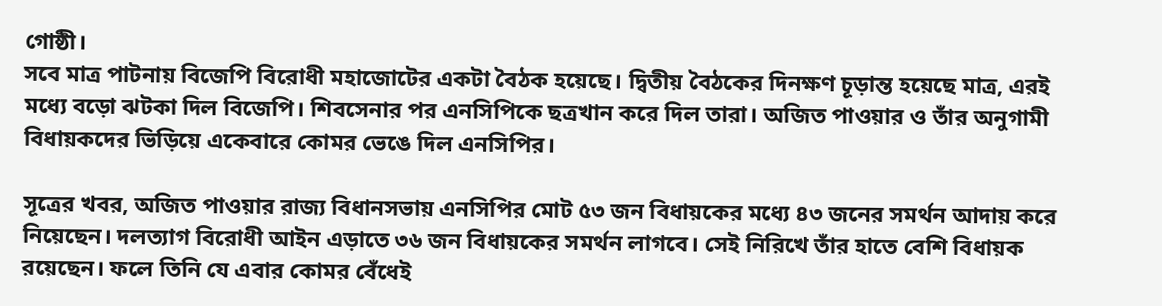গোষ্ঠী।
সবে মাত্র পাটনায় বিজেপি বিরোধী মহাজোটের একটা বৈঠক হয়েছে। দ্বিতীয় বৈঠকের দিনক্ষণ চূড়ান্ত হয়েছে মাত্র, এরই মধ্যে বড়ো ঝটকা দিল বিজেপি। শিবসেনার পর এনসিপিকে ছত্রখান করে দিল তারা। অজিত পাওয়ার ও তাঁর অনুগামী বিধায়কদের ভিড়িয়ে একেবারে কোমর ভেঙে দিল এনসিপির।

সূত্রের খবর, অজিত পাওয়ার রাজ্য বিধানসভায় এনসিপির মোট ৫৩ জন বিধায়কের মধ্যে ৪৩ জনের সমর্থন আদায় করে নিয়েছেন। দলত্যাগ বিরোধী আইন এড়াতে ৩৬ জন বিধায়কের সমর্থন লাগবে। সেই নিরিখে তাঁর হাতে বেশি বিধায়ক রয়েছেন। ফলে তিনি যে এবার কোমর বেঁধেই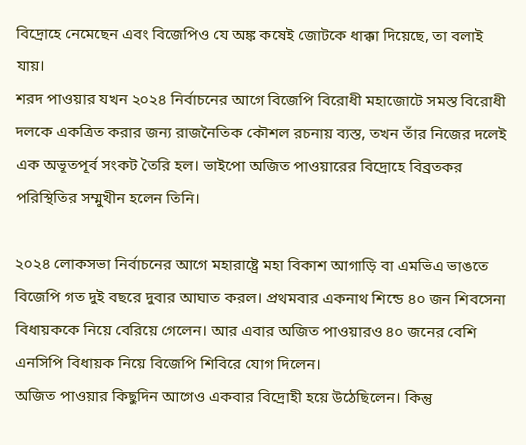বিদ্রোহে নেমেছেন এবং বিজেপিও যে অঙ্ক কষেই জোটকে ধাক্কা দিয়েছে, তা বলাই যায়।
শরদ পাওয়ার যখন ২০২৪ নির্বাচনের আগে বিজেপি বিরোধী মহাজোটে সমস্ত বিরোধী দলকে একত্রিত করার জন্য রাজনৈতিক কৌশল রচনায় ব্যস্ত, তখন তাঁর নিজের দলেই এক অভূতপূর্ব সংকট তৈরি হল। ভাইপো অজিত পাওয়ারের বিদ্রোহে বিব্রতকর পরিস্থিতির সম্মুখীন হলেন তিনি।

২০২৪ লোকসভা নির্বাচনের আগে মহারাষ্ট্রে মহা বিকাশ আগাড়ি বা এমভিএ ভাঙতে বিজেপি গত দুই বছরে দুবার আঘাত করল। প্রথমবার একনাথ শিন্ডে ৪০ জন শিবসেনা বিধায়ককে নিয়ে বেরিয়ে গেলেন। আর এবার অজিত পাওয়ারও ৪০ জনের বেশি এনসিপি বিধায়ক নিয়ে বিজেপি শিবিরে যোগ দিলেন।
অজিত পাওয়ার কিছুদিন আগেও একবার বিদ্রোহী হয়ে উঠেছিলেন। কিন্তু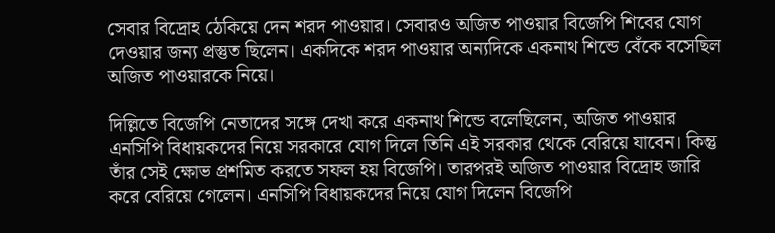সেবার বিদ্রোহ ঠেকিয়ে দেন শরদ পাওয়ার। সেবারও অজিত পাওয়ার বিজেপি শিবের যোগ দেওয়ার জন্য প্রস্তুত ছিলেন। একদিকে শরদ পাওয়ার অন্যদিকে একনাথ শিন্ডে বেঁকে বসেছিল অজিত পাওয়ারকে নিয়ে।

দিল্লিতে বিজেপি নেতাদের সঙ্গে দেখা করে একনাথ শিন্ডে বলেছিলেন, অজিত পাওয়ার এনসিপি বিধায়কদের নিয়ে সরকারে যোগ দিলে তিনি এই সরকার থেকে বেরিয়ে যাবেন। কিন্তু তাঁর সেই ক্ষোভ প্রশমিত করতে সফল হয় বিজেপি। তারপরই অজিত পাওয়ার বিদ্রোহ জারি করে বেরিয়ে গেলেন। এনসিপি বিধায়কদের নিয়ে যোগ দিলেন বিজেপি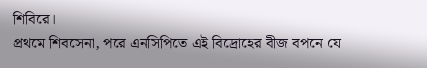শিবিরে।
প্রথমে শিবসেনা, পরে এনসিপিতে এই বিদ্রোহের বীজ বপনে যে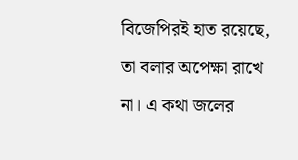বিজেপিরই হাত রয়েছে, তা বলার অপেক্ষা রাখে না। এ কথা জলের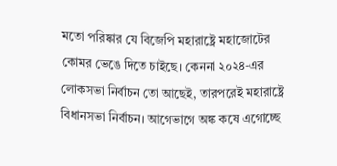মতো পরিষ্কার যে বিজেপি মহারাষ্ট্রে মহাজোটের কোমর ভেঙে দিতে চাইছে। কেননা ২০২৪-এর লোকসভা নির্বাচন তো আছেই, তারপরেই মহারাষ্ট্রে বিধানসভা নির্বাচন। আগেভাগে অঙ্ক কষে এগোচ্ছে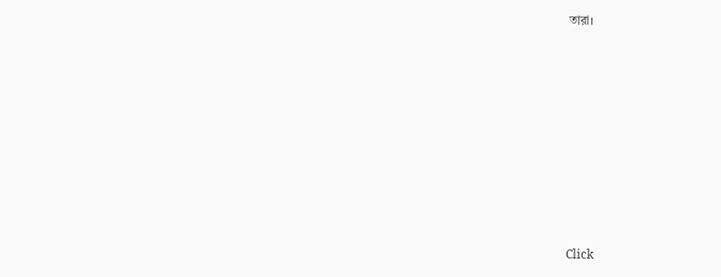তারা।












Click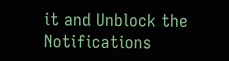it and Unblock the Notifications